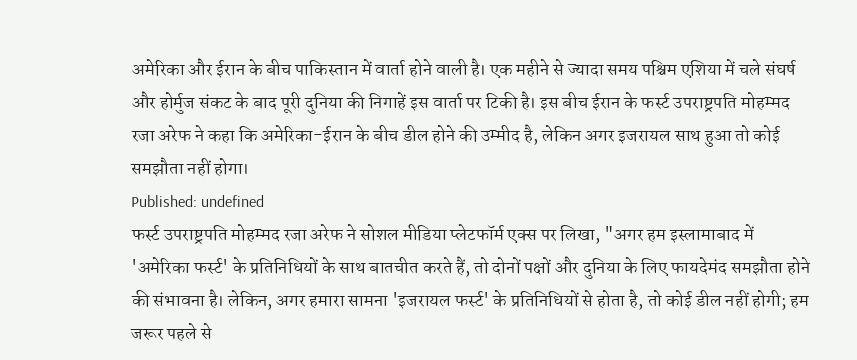अमेरिका और ईरान के बीच पाकिस्तान में वार्ता होने वाली है। एक महीने से ज्यादा समय पश्चिम एशिया में चले संघर्ष और होर्मुज संकट के बाद पूरी दुनिया की निगाहें इस वार्ता पर टिकी है। इस बीच ईरान के फर्स्ट उपराष्ट्रपति मोहम्मद रजा अरेफ ने कहा कि अमेरिका-ईरान के बीच डील होने की उम्मीद है, लेकिन अगर इजरायल साथ हुआ तो कोई समझौता नहीं होगा।
Published: undefined
फर्स्ट उपराष्ट्रपति मोहम्मद रजा अरेफ ने सोशल मीडिया प्लेटफॉर्म एक्स पर लिखा, "अगर हम इस्लामाबाद में 'अमेरिका फर्स्ट' के प्रतिनिधियों के साथ बातचीत करते हैं, तो दोनों पक्षों और दुनिया के लिए फायदेमंद समझौता होने की संभावना है। लेकिन, अगर हमारा सामना 'इजरायल फर्स्ट' के प्रतिनिधियों से होता है, तो कोई डील नहीं होगी; हम जरूर पहले से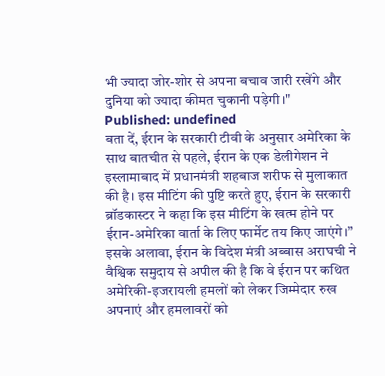भी ज्यादा जोर-शोर से अपना बचाव जारी रखेंगे और दुनिया को ज्यादा कीमत चुकानी पड़ेगी।"
Published: undefined
बता दें, ईरान के सरकारी टीवी के अनुसार अमेरिका के साथ बातचीत से पहले, ईरान के एक डेलीगेशन ने इस्लामाबाद में प्रधानमंत्री शहबाज शरीफ से मुलाकात की है। इस मीटिंग की पुष्टि करते हुए, ईरान के सरकारी ब्रॉडकास्टर ने कहा कि इस मीटिंग के खत्म होने पर ईरान-अमेरिका वार्ता के लिए फार्मेट तय किए जाएंगे।”
इसके अलावा, ईरान के विदेश मंत्री अब्बास अराघची ने वैश्विक समुदाय से अपील की है कि वे ईरान पर कथित अमेरिकी-इजरायली हमलों को लेकर जिम्मेदार रुख अपनाएं और हमलावरों को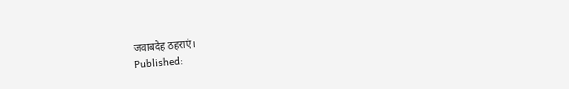जवाबदेह ठहराएं।
Published: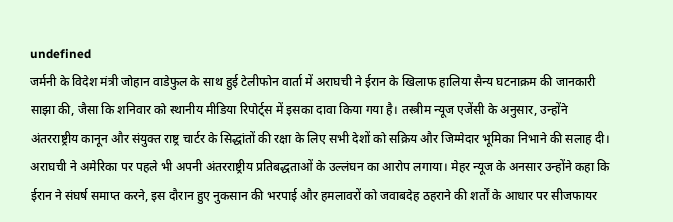undefined
जर्मनी के विदेश मंत्री जोहान वाडेफुल के साथ हुई टेलीफोन वार्ता में अराघची ने ईरान के खिलाफ हालिया सैन्य घटनाक्रम की जानकारी साझा की, जैसा कि शनिवार को स्थानीय मीडिया रिपोर्ट्स में इसका दावा किया गया है। तस्त्रीम न्यूज एजेंसी के अनुसार, उन्होंने अंतरराष्ट्रीय कानून और संयुक्त राष्ट्र चार्टर के सिद्धांतों की रक्षा के लिए सभी देशों को सक्रिय और जिम्मेदार भूमिका निभाने की सलाह दी।
अराघची ने अमेरिका पर पहले भी अपनी अंतरराष्ट्रीय प्रतिबद्धताओं के उल्लंघन का आरोप लगाया। मेहर न्यूज के अनसार उन्होंने कहा कि ईरान ने संघर्ष समाप्त करने, इस दौरान हुए नुकसान की भरपाई और हमलावरों को जवाबदेह ठहराने की शर्तों के आधार पर सीजफायर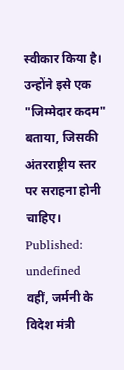स्वीकार किया है। उन्होंने इसे एक "जिम्मेदार कदम" बताया, जिसकी अंतरराष्ट्रीय स्तर पर सराहना होनी चाहिए।
Published: undefined
वहीं, जर्मनी के विदेश मंत्री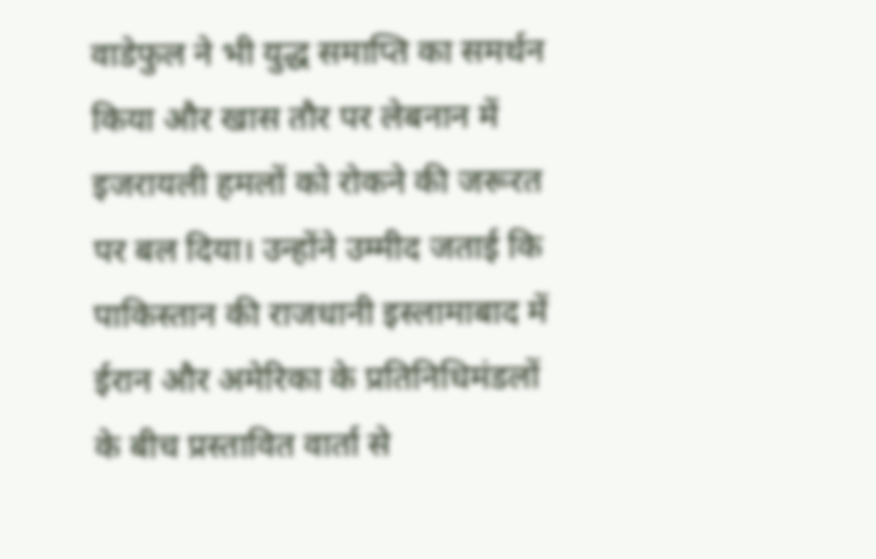वाडेफुल ने भी युद्ध समाप्ति का समर्थन किया और खास तौर पर लेबनान में इजरायली हमलों को रोकने की जरूरत पर बल दिया। उन्होंने उम्मीद जताई कि पाकिस्तान की राजधानी इस्लामाबाद में ईरान और अमेरिका के प्रतिनिधिमंडलों के बीच प्रस्तावित वार्ता से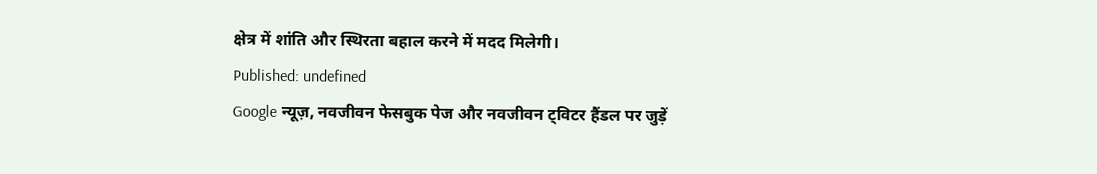क्षेत्र में शांति और स्थिरता बहाल करने में मदद मिलेगी।
Published: undefined
Google न्यूज़, नवजीवन फेसबुक पेज और नवजीवन ट्विटर हैंडल पर जुड़ें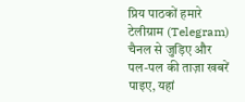प्रिय पाठकों हमारे टेलीग्राम (Telegram) चैनल से जुड़िए और पल-पल की ताज़ा खबरें पाइए, यहां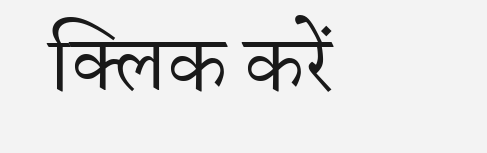क्लिक करें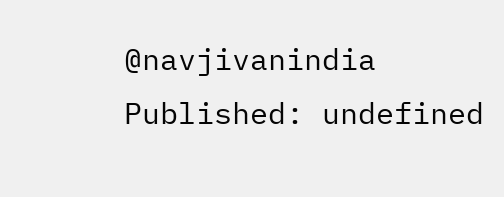@navjivanindia
Published: undefined